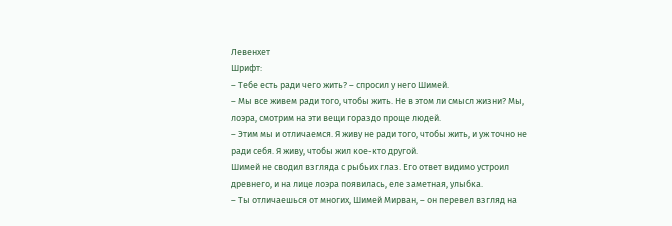Левенхет
Шрифт:
– Тебе есть ради чего жить? – спросил у него Шимей.
– Мы все живем ради того, чтобы жить. Не в этом ли смысл жизни? Мы, лоэра, смотрим на эти вещи гораздо проще людей.
– Этим мы и отличаемся. Я живу не ради того, чтобы жить, и уж точно не ради себя. Я живу, чтобы жил кое-кто другой.
Шимей не сводил взгляда с рыбьих глаз. Его ответ видимо устроил древнего, и на лице лоэра появилась, еле заметная, улыбка.
– Ты отличаешься от многих, Шимей Мирван, – он перевел взгляд на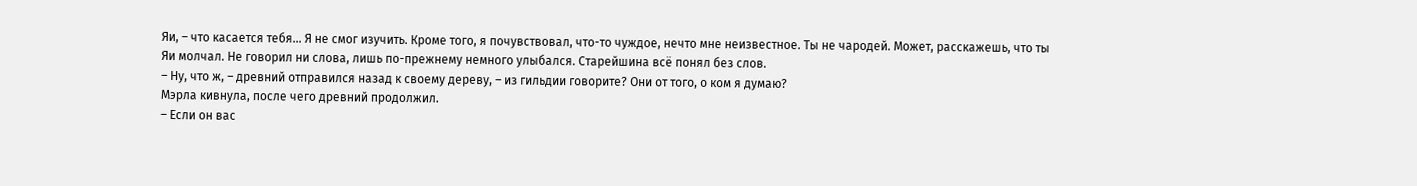Яи, – что касается тебя… Я не смог изучить. Кроме того, я почувствовал, что-то чуждое, нечто мне неизвестное. Ты не чародей. Может, расскажешь, что ты
Яи молчал. Не говорил ни слова, лишь по-прежнему немного улыбался. Старейшина всё понял без слов.
– Ну, что ж, – древний отправился назад к своему дереву, – из гильдии говорите? Они от того, о ком я думаю?
Мэрла кивнула, после чего древний продолжил.
– Если он вас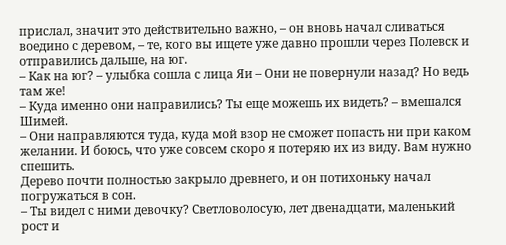прислал, значит это действительно важно, – он вновь начал сливаться воедино с деревом, – те, кого вы ищете уже давно прошли через Полевск и отправились дальше, на юг.
– Как на юг? – улыбка сошла с лица Яи – Они не повернули назад? Но ведь там же!
– Куда именно они направились? Ты еще можешь их видеть? – вмешался Шимей.
– Они направляются туда, куда мой взор не сможет попасть ни при каком желании. И боюсь, что уже совсем скоро я потеряю их из виду. Вам нужно спешить.
Дерево почти полностью закрыло древнего, и он потихоньку начал погружаться в сон.
– Ты видел с ними девочку? Светловолосую, лет двенадцати, маленький рост и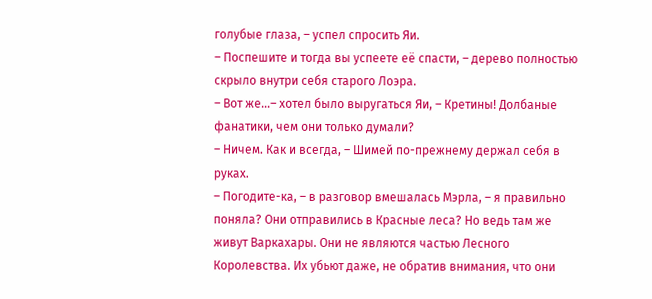голубые глаза, – успел спросить Яи.
– Поспешите и тогда вы успеете её спасти, – дерево полностью скрыло внутри себя старого Лоэра.
– Вот же…– хотел было выругаться Яи, – Кретины! Долбаные фанатики, чем они только думали?
– Ничем. Как и всегда, – Шимей по-прежнему держал себя в руках.
– Погодите-ка, – в разговор вмешалась Мэрла, – я правильно поняла? Они отправились в Красные леса? Но ведь там же живут Варкахары. Они не являются частью Лесного Королевства. Их убьют даже, не обратив внимания, что они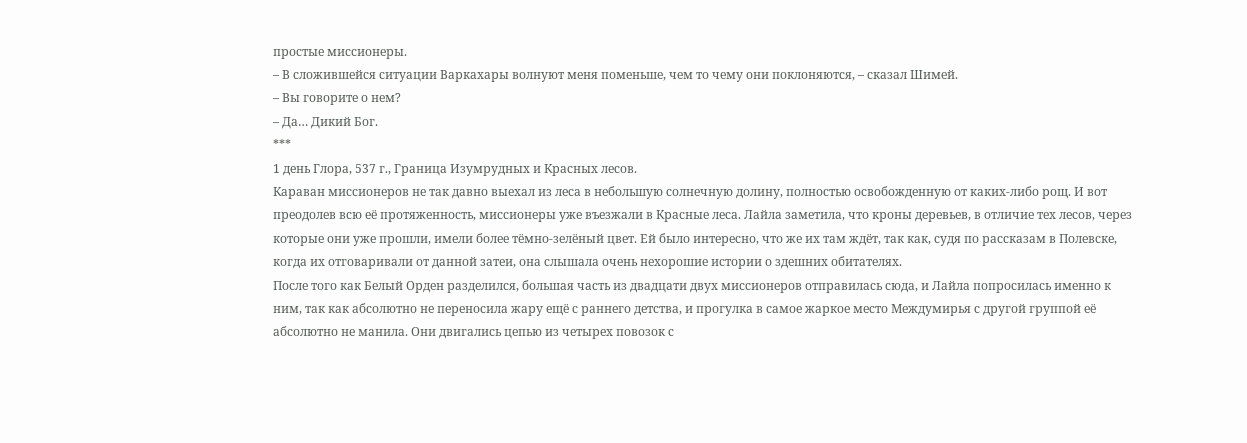простые миссионеры.
– В сложившейся ситуации Варкахары волнуют меня поменьше, чем то чему они поклоняются, – сказал Шимей.
– Вы говорите о нем?
– Да… Дикий Бог.
***
1 день Глора, 537 г., Граница Изумрудных и Красных лесов.
Караван миссионеров не так давно выехал из леса в небольшую солнечную долину, полностью освобожденную от каких-либо рощ. И вот преодолев всю её протяженность, миссионеры уже въезжали в Красные леса. Лайла заметила, что кроны деревьев, в отличие тех лесов, через которые они уже прошли, имели более тёмно-зелёный цвет. Ей было интересно, что же их там ждёт, так как, судя по рассказам в Полевске, когда их отговаривали от данной затеи, она слышала очень нехорошие истории о здешних обитателях.
После того как Белый Орден разделился, большая часть из двадцати двух миссионеров отправилась сюда, и Лайла попросилась именно к ним, так как абсолютно не переносила жару ещё с раннего детства, и прогулка в самое жаркое место Междумирья с другой группой её абсолютно не манила. Они двигались цепью из четырех повозок с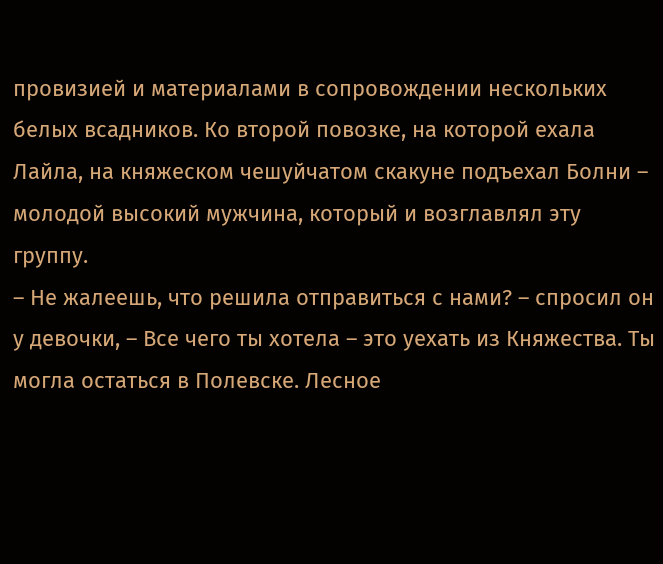провизией и материалами в сопровождении нескольких белых всадников. Ко второй повозке, на которой ехала Лайла, на княжеском чешуйчатом скакуне подъехал Болни – молодой высокий мужчина, который и возглавлял эту группу.
– Не жалеешь, что решила отправиться с нами? – спросил он у девочки, – Все чего ты хотела – это уехать из Княжества. Ты могла остаться в Полевске. Лесное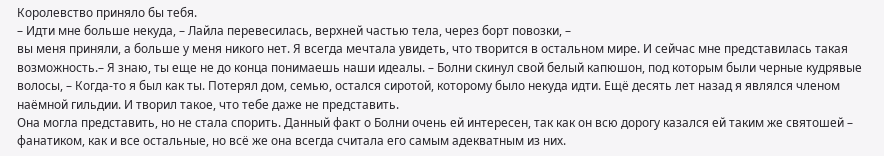Королевство приняло бы тебя.
– Идти мне больше некуда, – Лайла перевесилась, верхней частью тела, через борт повозки, –
вы меня приняли, а больше у меня никого нет. Я всегда мечтала увидеть, что творится в остальном мире. И сейчас мне представилась такая возможность.– Я знаю, ты еще не до конца понимаешь наши идеалы. – Болни скинул свой белый капюшон, под которым были черные кудрявые волосы, – Когда-то я был как ты. Потерял дом, семью, остался сиротой, которому было некуда идти. Ещё десять лет назад я являлся членом наёмной гильдии. И творил такое, что тебе даже не представить.
Она могла представить, но не стала спорить. Данный факт о Болни очень ей интересен, так как он всю дорогу казался ей таким же святошей – фанатиком, как и все остальные, но всё же она всегда считала его самым адекватным из них.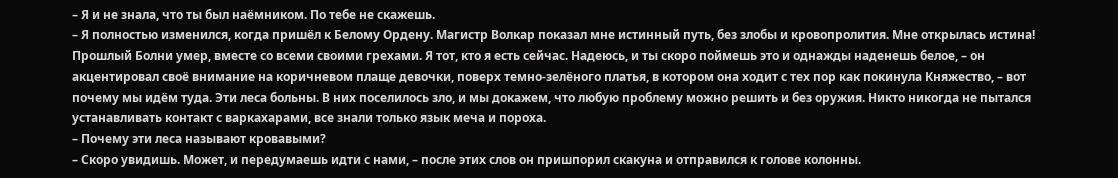– Я и не знала, что ты был наёмником. По тебе не скажешь.
– Я полностью изменился, когда пришёл к Белому Ордену. Магистр Волкар показал мне истинный путь, без злобы и кровопролития. Мне открылась истина! Прошлый Болни умер, вместе со всеми своими грехами. Я тот, кто я есть сейчас. Надеюсь, и ты скоро поймешь это и однажды наденешь белое, – он акцентировал своё внимание на коричневом плаще девочки, поверх темно-зелёного платья, в котором она ходит с тех пор как покинула Княжество, – вот почему мы идём туда. Эти леса больны. В них поселилось зло, и мы докажем, что любую проблему можно решить и без оружия. Никто никогда не пытался устанавливать контакт с варкахарами, все знали только язык меча и пороха.
– Почему эти леса называют кровавыми?
– Скоро увидишь. Может, и передумаешь идти с нами, – после этих слов он пришпорил скакуна и отправился к голове колонны.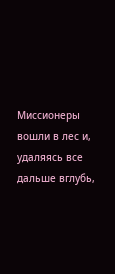Миссионеры вошли в лес и, удаляясь все дальше вглубь,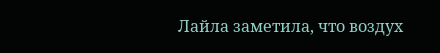Лайла заметила, что воздух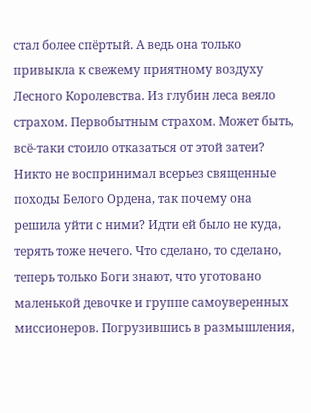стал более спёртый. А ведь она только привыкла к свежему приятному воздуху Лесного Королевства. Из глубин леса веяло страхом. Первобытным страхом. Может быть, всё-таки стоило отказаться от этой затеи? Никто не воспринимал всерьез священные походы Белого Ордена, так почему она решила уйти с ними? Идти ей было не куда, терять тоже нечего. Что сделано, то сделано, теперь только Боги знают, что уготовано маленькой девочке и группе самоуверенных миссионеров. Погрузившись в размышления,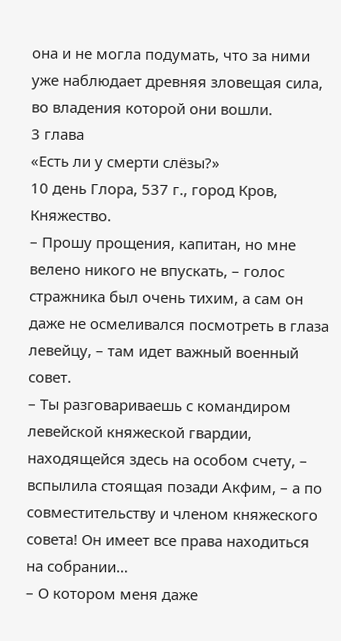она и не могла подумать, что за ними уже наблюдает древняя зловещая сила, во владения которой они вошли.
3 глава
«Есть ли у смерти слёзы?»
10 день Глора, 537 г., город Кров, Княжество.
– Прошу прощения, капитан, но мне велено никого не впускать, – голос стражника был очень тихим, а сам он даже не осмеливался посмотреть в глаза левейцу, – там идет важный военный совет.
– Ты разговариваешь с командиром левейской княжеской гвардии, находящейся здесь на особом счету, – вспылила стоящая позади Акфим, – а по совместительству и членом княжеского совета! Он имеет все права находиться на собрании…
– О котором меня даже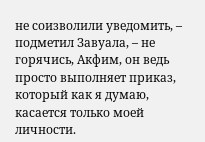не соизволили уведомить, – подметил Завуала, – не горячись, Акфим, он ведь просто выполняет приказ, который как я думаю, касается только моей личности.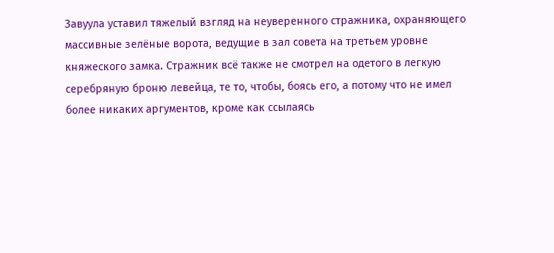Завуула уставил тяжелый взгляд на неуверенного стражника, охраняющего массивные зелёные ворота, ведущие в зал совета на третьем уровне княжеского замка. Стражник всё также не смотрел на одетого в легкую серебряную броню левейца, те то, чтобы, боясь его, а потому что не имел более никаких аргументов, кроме как ссылаясь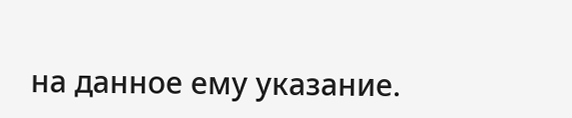на данное ему указание.